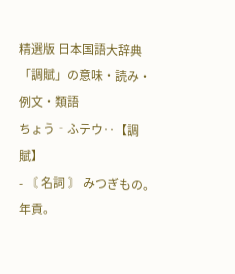精選版 日本国語大辞典 「調賦」の意味・読み・例文・類語
ちょう‐ふテウ‥【調賦】
- 〘 名詞 〙 みつぎもの。年貢。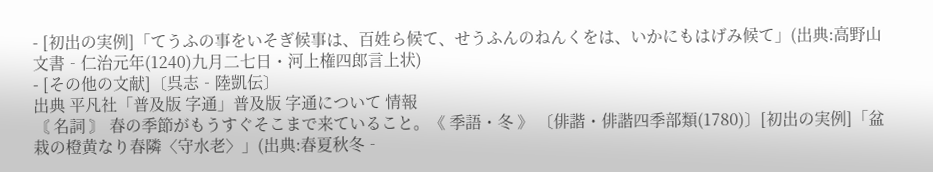- [初出の実例]「てうふの事をいそぎ候事は、百姓ら候て、せうふんのねんくをは、いかにもはげみ候て」(出典:高野山文書‐仁治元年(1240)九月二七日・河上権四郎言上状)
- [その他の文献]〔呉志‐陸凱伝〕
出典 平凡社「普及版 字通」普及版 字通について 情報
〘 名詞 〙 春の季節がもうすぐそこまで来ていること。《 季語・冬 》 〔俳諧・俳諧四季部類(1780)〕[初出の実例]「盆栽の橙黄なり春隣〈守水老〉」(出典:春夏秋冬‐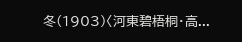冬(1903)〈河東碧梧桐・高...